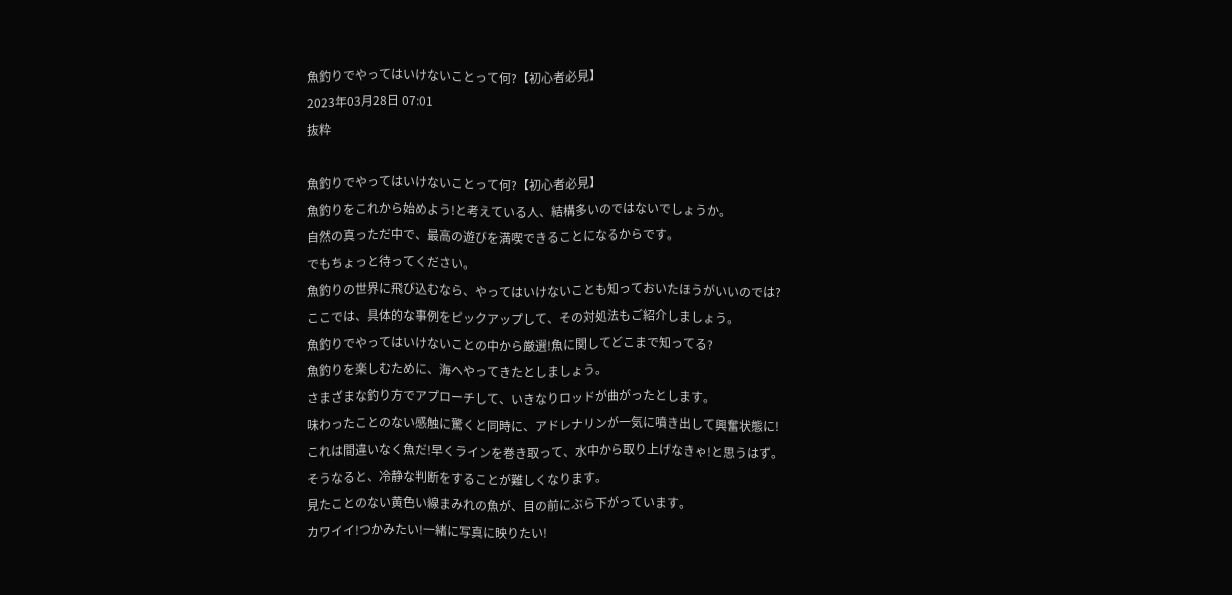魚釣りでやってはいけないことって何?【初心者必見】
2023年03月28日 07:01
抜粋

魚釣りでやってはいけないことって何?【初心者必見】
魚釣りをこれから始めよう!と考えている人、結構多いのではないでしょうか。
自然の真っただ中で、最高の遊びを満喫できることになるからです。
でもちょっと待ってください。
魚釣りの世界に飛び込むなら、やってはいけないことも知っておいたほうがいいのでは?
ここでは、具体的な事例をピックアップして、その対処法もご紹介しましょう。
魚釣りでやってはいけないことの中から厳選!魚に関してどこまで知ってる?
魚釣りを楽しむために、海へやってきたとしましょう。
さまざまな釣り方でアプローチして、いきなりロッドが曲がったとします。
味わったことのない感触に驚くと同時に、アドレナリンが一気に噴き出して興奮状態に!
これは間違いなく魚だ!早くラインを巻き取って、水中から取り上げなきゃ!と思うはず。
そうなると、冷静な判断をすることが難しくなります。
見たことのない黄色い線まみれの魚が、目の前にぶら下がっています。
カワイイ!つかみたい!一緒に写真に映りたい!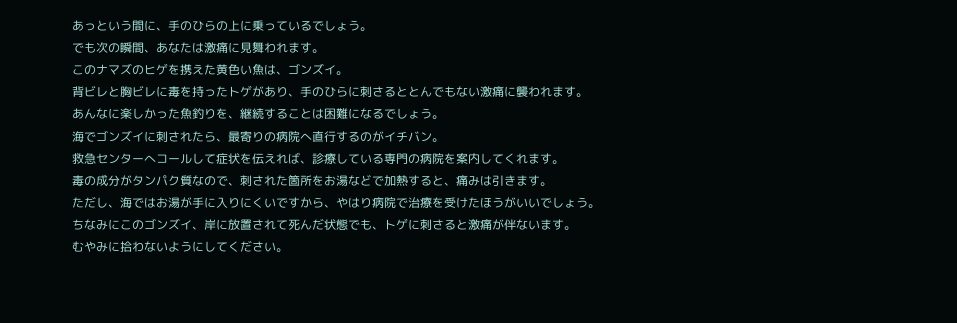あっという間に、手のひらの上に乗っているでしょう。
でも次の瞬間、あなたは激痛に見舞われます。
このナマズのヒゲを携えた黄色い魚は、ゴンズイ。
背ビレと胸ビレに毒を持ったトゲがあり、手のひらに刺さるととんでもない激痛に襲われます。
あんなに楽しかった魚釣りを、継続することは困難になるでしょう。
海でゴンズイに刺されたら、最寄りの病院へ直行するのがイチバン。
救急センターへコールして症状を伝えれば、診療している専門の病院を案内してくれます。
毒の成分がタンパク質なので、刺された箇所をお湯などで加熱すると、痛みは引きます。
ただし、海ではお湯が手に入りにくいですから、やはり病院で治療を受けたほうがいいでしょう。
ちなみにこのゴンズイ、岸に放置されて死んだ状態でも、トゲに刺さると激痛が伴ないます。
むやみに拾わないようにしてください。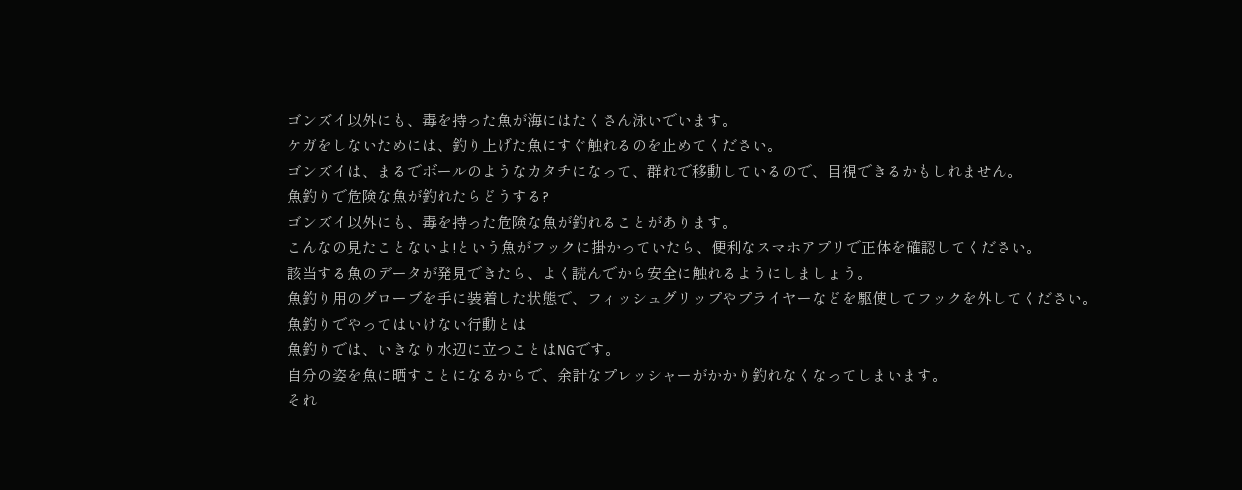ゴンズイ以外にも、毒を持った魚が海にはたくさん泳いでいます。
ケガをしないためには、釣り上げた魚にすぐ触れるのを止めてください。
ゴンズイは、まるでボールのようなカタチになって、群れで移動しているので、目視できるかもしれません。
魚釣りで危険な魚が釣れたらどうする?
ゴンズイ以外にも、毒を持った危険な魚が釣れることがあります。
こんなの見たことないよ!という魚がフックに掛かっていたら、便利なスマホアプリで正体を確認してください。
該当する魚のデータが発見できたら、よく読んでから安全に触れるようにしましょう。
魚釣り用のグローブを手に装着した状態で、フィッシュグリップやプライヤーなどを駆使してフックを外してください。
魚釣りでやってはいけない行動とは
魚釣りでは、いきなり水辺に立つことはNGです。
自分の姿を魚に晒すことになるからで、余計なプレッシャーがかかり釣れなくなってしまいます。
それ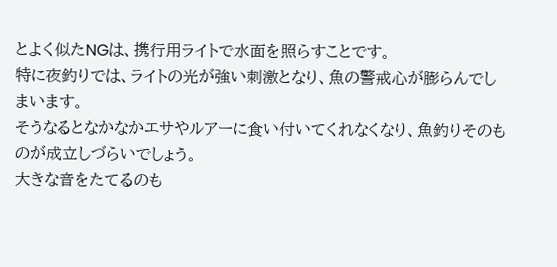とよく似たNGは、携行用ライトで水面を照らすことです。
特に夜釣りでは、ライトの光が強い刺激となり、魚の警戒心が膨らんでしまいます。
そうなるとなかなかエサやルアーに食い付いてくれなくなり、魚釣りそのものが成立しづらいでしょう。
大きな音をたてるのも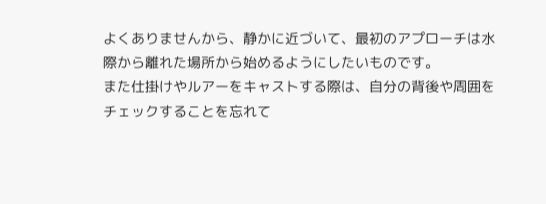よくありませんから、静かに近づいて、最初のアプローチは水際から離れた場所から始めるようにしたいものです。
また仕掛けやルアーをキャストする際は、自分の背後や周囲をチェックすることを忘れて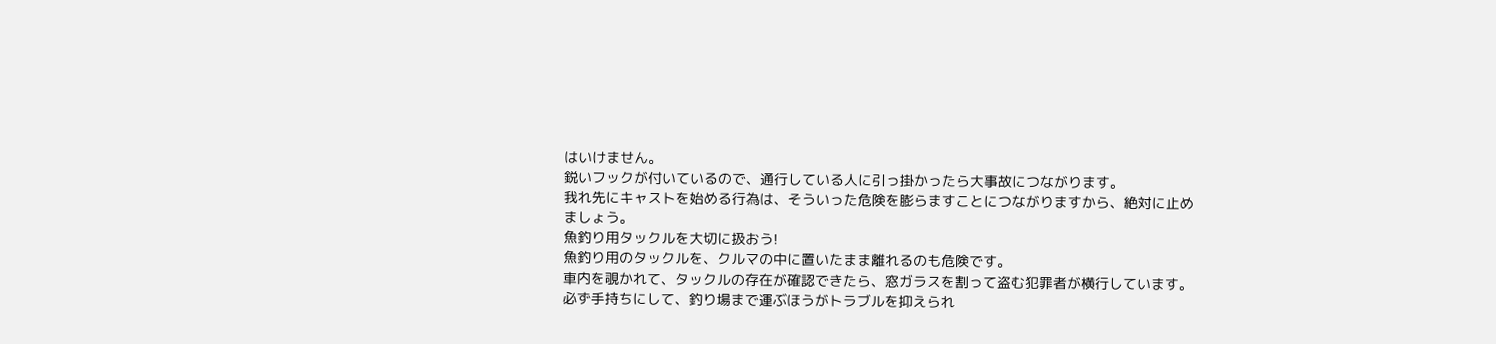はいけません。
鋭いフックが付いているので、通行している人に引っ掛かったら大事故につながります。
我れ先にキャストを始める行為は、そういった危険を膨らますことにつながりますから、絶対に止めましょう。
魚釣り用タックルを大切に扱おう!
魚釣り用のタックルを、クルマの中に置いたまま離れるのも危険です。
車内を覗かれて、タックルの存在が確認できたら、窓ガラスを割って盗む犯罪者が横行しています。
必ず手持ちにして、釣り場まで運ぶほうがトラブルを抑えられ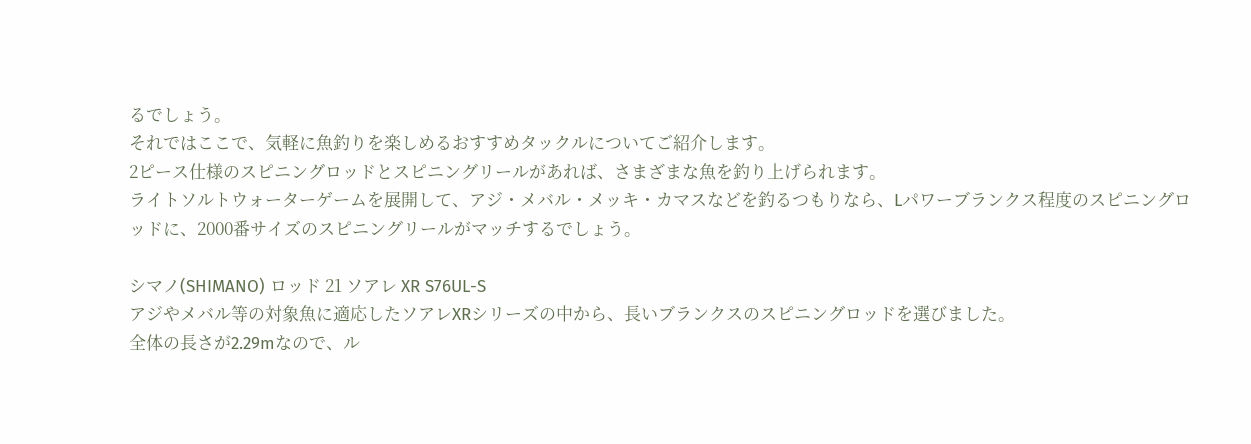るでしょう。
それではここで、気軽に魚釣りを楽しめるおすすめタックルについてご紹介します。
2ピース仕様のスピニングロッドとスピニングリールがあれば、さまざまな魚を釣り上げられます。
ライトソルトウォーターゲームを展開して、アジ・メバル・メッキ・カマスなどを釣るつもりなら、Lパワーブランクス程度のスピニングロッドに、2000番サイズのスピニングリールがマッチするでしょう。

シマノ(SHIMANO) ロッド 21 ソアレ XR S76UL-S
アジやメバル等の対象魚に適応したソアレXRシリーズの中から、長いブランクスのスピニングロッドを選びました。
全体の長さが2.29mなので、ル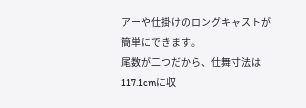アーや仕掛けのロングキャストが簡単にできます。
尾数が二つだから、仕舞寸法は117.1cmに収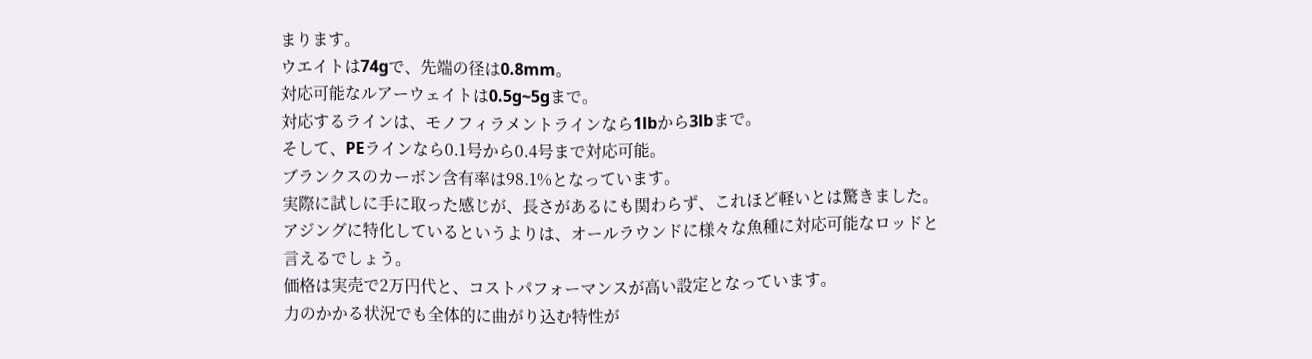まります。
ウエイトは74gで、先端の径は0.8mm。
対応可能なルアーウェイトは0.5g~5gまで。
対応するラインは、モノフィラメントラインなら1lbから3lbまで。
そして、PEラインなら0.1号から0.4号まで対応可能。
ブランクスのカーボン含有率は98.1%となっています。
実際に試しに手に取った感じが、長さがあるにも関わらず、これほど軽いとは驚きました。
アジングに特化しているというよりは、オールラウンドに様々な魚種に対応可能なロッドと言えるでしょう。
価格は実売で2万円代と、コストパフォーマンスが高い設定となっています。
力のかかる状況でも全体的に曲がり込む特性が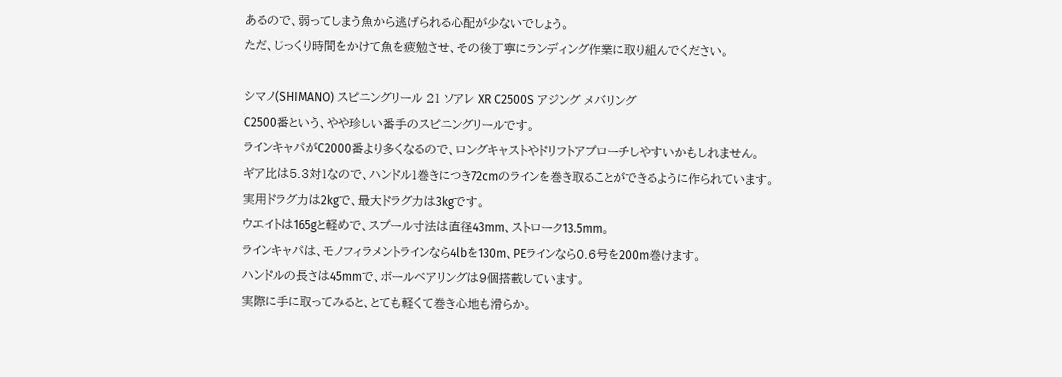あるので、弱ってしまう魚から逃げられる心配が少ないでしょう。
ただ、じっくり時間をかけて魚を疲勉させ、その後丁寧にランディング作業に取り組んでください。

シマノ(SHIMANO) スピニングリール 21 ソアレ XR C2500S アジング メバリング
C2500番という、やや珍しい番手のスピニングリールです。
ラインキャパがC2000番より多くなるので、ロングキャストやドリフトアプローチしやすいかもしれません。
ギア比は5.3対1なので、ハンドル1巻きにつき72cmのラインを巻き取ることができるように作られています。
実用ドラグ力は2kgで、最大ドラグ力は3kgです。
ウエイトは165gと軽めで、スプール寸法は直径43mm、ストローク13.5mm。
ラインキャパは、モノフィラメントラインなら4lbを130m、PEラインなら0.6号を200m巻けます。
ハンドルの長さは45mmで、ボールベアリングは9個搭載しています。
実際に手に取ってみると、とても軽くて巻き心地も滑らか。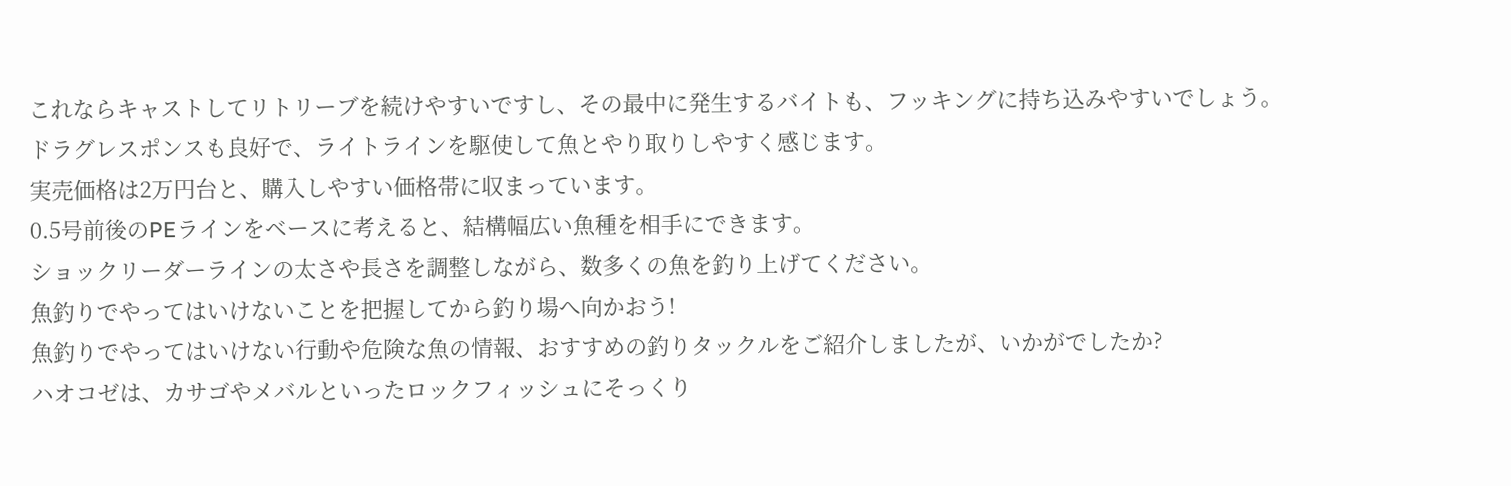これならキャストしてリトリーブを続けやすいですし、その最中に発生するバイトも、フッキングに持ち込みやすいでしょう。
ドラグレスポンスも良好で、ライトラインを駆使して魚とやり取りしやすく感じます。
実売価格は2万円台と、購入しやすい価格帯に収まっています。
0.5号前後のPEラインをベースに考えると、結構幅広い魚種を相手にできます。
ショックリーダーラインの太さや長さを調整しながら、数多くの魚を釣り上げてください。
魚釣りでやってはいけないことを把握してから釣り場へ向かおう!
魚釣りでやってはいけない行動や危険な魚の情報、おすすめの釣りタックルをご紹介しましたが、いかがでしたか?
ハオコゼは、カサゴやメバルといったロックフィッシュにそっくり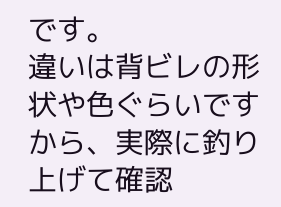です。
違いは背ビレの形状や色ぐらいですから、実際に釣り上げて確認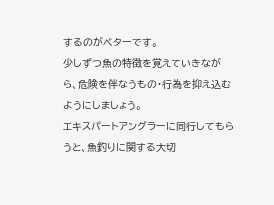するのがベターです。
少しずつ魚の特徴を覚えていきながら、危険を伴なうもの・行為を抑え込むようにしましょう。
エキスパートアングラーに同行してもらうと、魚釣りに関する大切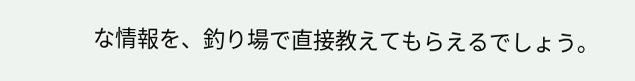な情報を、釣り場で直接教えてもらえるでしょう。